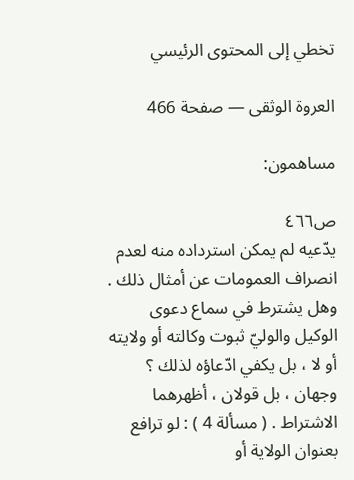تخطي إلى المحتوى الرئيسي

العروة الوثقى — صفحة 466

مساهمون:

ص٤٦٦
يدّعيه لم يمكن استرداده منه لعدم انصراف العمومات عن أمثال ذلك . وهل يشترط في سماع دعوى الوكيل والوليّ ثبوت وكالته أو ولايته أو لا ، بل يكفي ادّعاؤه لذلك ؟ وجهان ، بل قولان ، أظهرهما الاشتراط . ( مسألة 4 ) : لو ترافع بعنوان الولاية أو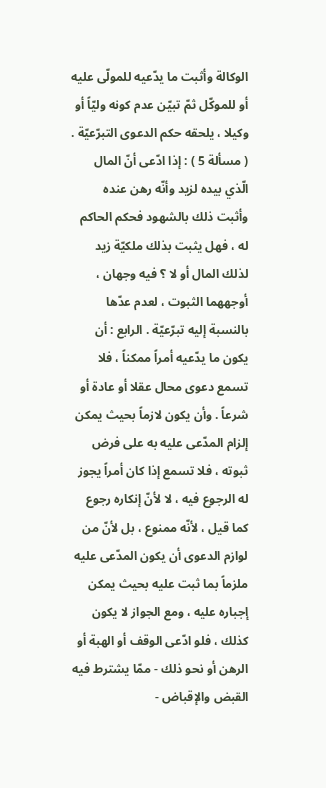الوكالة وأثبت ما يدّعيه للمولّى عليه أو للموكّل ثمّ تبيّن عدم كونه وليّاً أو وكيلا ، يلحقه حكم الدعوى التبرّعيّة . ( مسألة 5 ) : إذا ادّعى أنّ المال الّذي بيده لزيد وأنّه رهن عنده وأثبت ذلك بالشهود فحكم الحاكم له ، فهل يثبت بذلك ملكيّة زيد لذلك المال أو لا ؟ فيه وجهان ، أوجههما الثبوت ، لعدم عدّها بالنسبة إليه تبرّعيّة . الرابع : أن يكون ما يدّعيه أمراً ممكناً ، فلا تسمع دعوى محال عقلا أو عادة أو شرعاً . وأن يكون لازماً بحيث يمكن إلزام المدّعى عليه به على فرض ثبوته ، فلا تسمع إذا كان أمراً يجوز له الرجوع فيه ، لا لأنّ إنكاره رجوع كما قيل ، لأنّه ممنوع ، بل لأنّ من لوازم الدعوى أن يكون المدّعى عليه ملزماً بما ثبت عليه بحيث يمكن إجباره عليه ، ومع الجواز لا يكون كذلك ، فلو ادّعى الوقف أو الهبة أو الرهن أو نحو ذلك - ممّا يشترط فيه القبض والإقباض -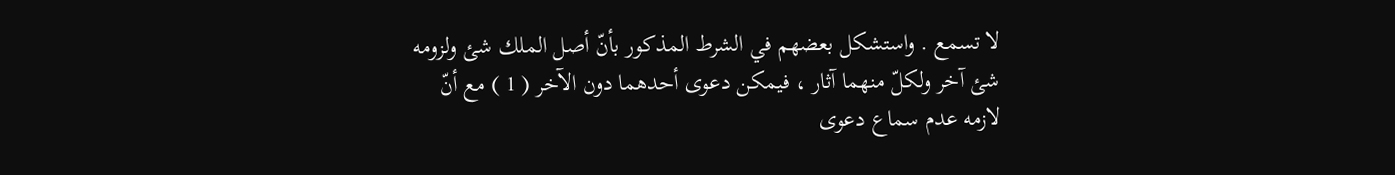لا تسمع . واستشكل بعضهم في الشرط المذكور بأنّ أصل الملك شئ ولزومه شئ آخر ولكلّ منهما آثار ، فيمكن دعوى أحدهما دون الآخر ( 1 ) مع أنّ لازمه عدم سماع دعوى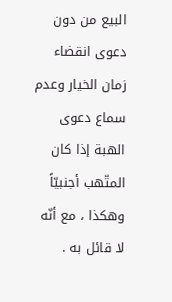البيع من دون دعوى انقضاء زمان الخيار وعدم سماع دعوى الهبة إذا كان المتّهب أجنبيّاً وهكذا ، مع أنّه لا قائل به .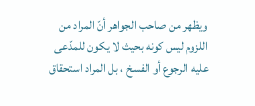ويظهر من صاحب الجواهر أنّ المراد من اللزوم ليس كونه بحيث لا يكون للمدّعى عليه الرجوع أو الفسخ ، بل المراد استحقاق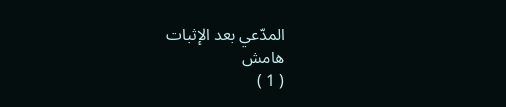المدّعي بعد الإثبات
هامش
( 1 )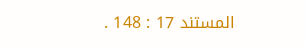المستند 17 : 148 .